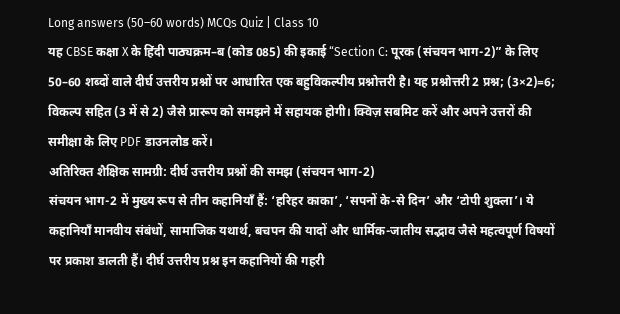Long answers (50–60 words) MCQs Quiz | Class 10
यह CBSE कक्षा X के हिंदी पाठ्यक्रम–ब (कोड 085) की इकाई “Section C: पूरक (संचयन भाग-2)” के लिए 50–60 शब्दों वाले दीर्घ उत्तरीय प्रश्नों पर आधारित एक बहुविकल्पीय प्रश्नोत्तरी है। यह प्रश्नोत्तरी 2 प्रश्न; (3×2)=6; विकल्प सहित (3 में से 2) जैसे प्रारूप को समझने में सहायक होगी। क्विज़ सबमिट करें और अपने उत्तरों की समीक्षा के लिए PDF डाउनलोड करें।
अतिरिक्त शैक्षिक सामग्री: दीर्घ उत्तरीय प्रश्नों की समझ (संचयन भाग-2)
संचयन भाग-2 में मुख्य रूप से तीन कहानियाँ हैं: ‘हरिहर काका’, ‘सपनों के-से दिन’ और ‘टोपी शुक्ला’। ये कहानियाँ मानवीय संबंधों, सामाजिक यथार्थ, बचपन की यादों और धार्मिक-जातीय सद्भाव जैसे महत्वपूर्ण विषयों पर प्रकाश डालती हैं। दीर्घ उत्तरीय प्रश्न इन कहानियों की गहरी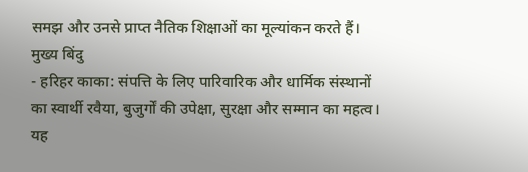समझ और उनसे प्राप्त नैतिक शिक्षाओं का मूल्यांकन करते हैं।
मुख्य बिंदु
- हरिहर काका: संपत्ति के लिए पारिवारिक और धार्मिक संस्थानों का स्वार्थी रवैया, बुजुर्गों की उपेक्षा, सुरक्षा और सम्मान का महत्व। यह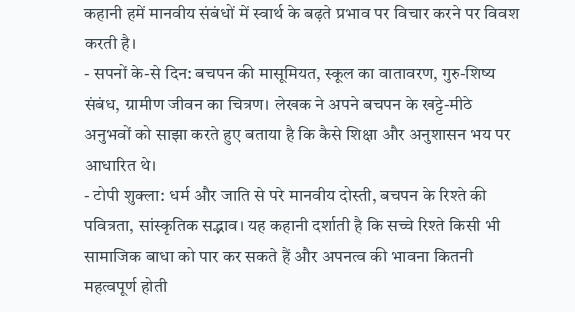कहानी हमें मानवीय संबंधों में स्वार्थ के बढ़ते प्रभाव पर विचार करने पर विवश करती है।
- सपनों के-से दिन: बचपन की मासूमियत, स्कूल का वातावरण, गुरु-शिष्य संबंध, ग्रामीण जीवन का चित्रण। लेखक ने अपने बचपन के खट्टे-मीठे अनुभवों को साझा करते हुए बताया है कि कैसे शिक्षा और अनुशासन भय पर आधारित थे।
- टोपी शुक्ला: धर्म और जाति से परे मानवीय दोस्ती, बचपन के रिश्ते की पवित्रता, सांस्कृतिक सद्भाव। यह कहानी दर्शाती है कि सच्चे रिश्ते किसी भी सामाजिक बाधा को पार कर सकते हैं और अपनत्व की भावना कितनी महत्वपूर्ण होती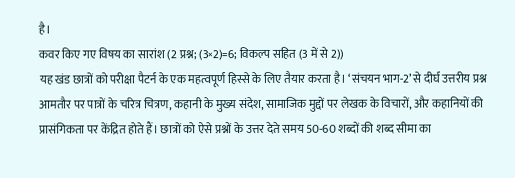है।
कवर किए गए विषय का सारांश (2 प्रश्न; (3×2)=6; विकल्प सहित (3 में से 2))
यह खंड छात्रों को परीक्षा पैटर्न के एक महत्वपूर्ण हिस्से के लिए तैयार करता है। ‘संचयन भाग-2’ से दीर्घ उत्तरीय प्रश्न आमतौर पर पात्रों के चरित्र चित्रण, कहानी के मुख्य संदेश, सामाजिक मुद्दों पर लेखक के विचारों, और कहानियों की प्रासंगिकता पर केंद्रित होते हैं। छात्रों को ऐसे प्रश्नों के उत्तर देते समय 50-60 शब्दों की शब्द सीमा का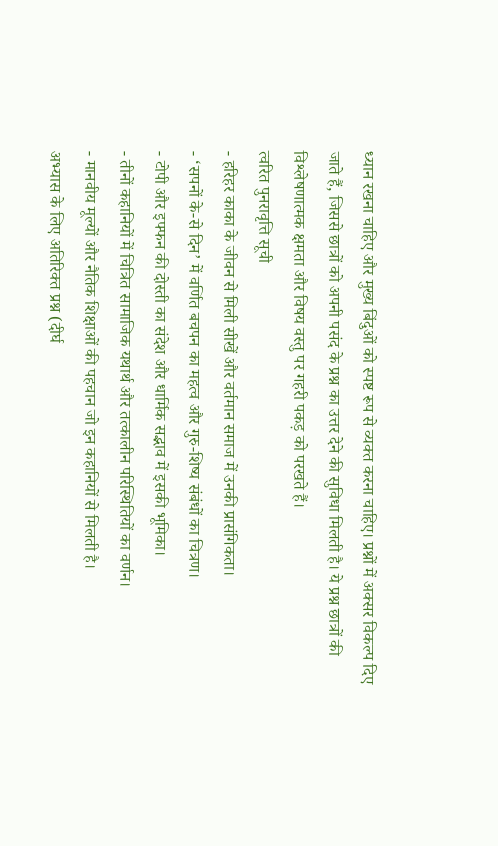ध्यान रखना चाहिए और मुख्य बिंदुओं को स्पष्ट रूप से व्यक्त करना चाहिए। प्रश्नों में अक्सर विकल्प दिए जाते हैं, जिससे छात्रों को अपनी पसंद के प्रश्न का उत्तर देने की सुविधा मिलती है। ये प्रश्न छात्रों की विश्लेषणात्मक क्षमता और विषय वस्तु पर गहरी पकड़ को परखते हैं।
त्वरित पुनरावृत्ति सूची
- हरिहर काका के जीवन से मिली सीखें और वर्तमान समाज में उनकी प्रासंगिकता।
- ‘सपनों के-से दिन’ में वर्णित बचपन का महत्व और गुरु-शिष्य संबंधों का चित्रण।
- टोपी और इफ्फन की दोस्ती का संदेश और धार्मिक सद्भाव में इसकी भूमिका।
- तीनों कहानियों में चित्रित सामाजिक यथार्थ और तत्कालीन परिस्थितियों का वर्णन।
- मानवीय मूल्यों और नैतिक शिक्षाओं की पहचान जो इन कहानियों से मिलती है।
अभ्यास के लिए अतिरिक्त प्रश्न (दीर्घ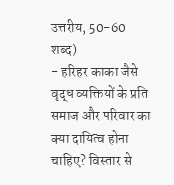उत्तरीय, 50-60 शब्द)
- हरिहर काका जैसे वृद्ध व्यक्तियों के प्रति समाज और परिवार का क्या दायित्व होना चाहिए? विस्तार से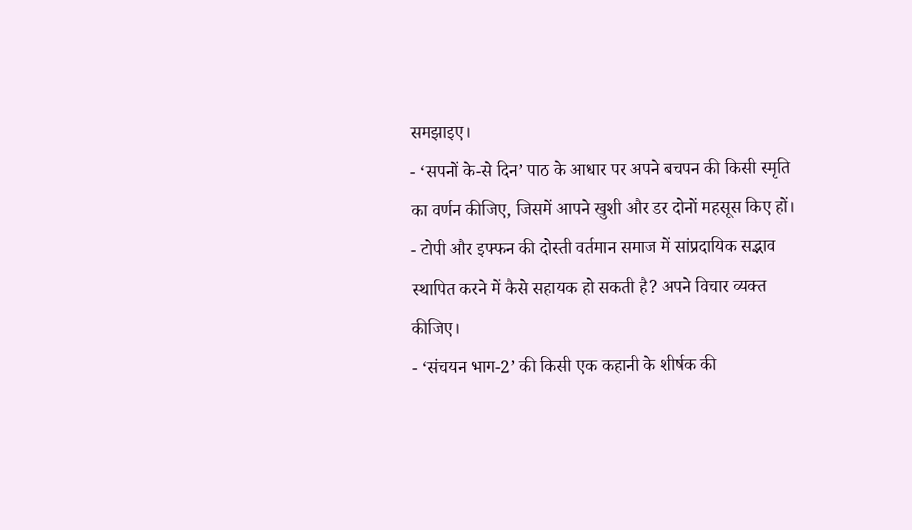समझाइए।
- ‘सपनों के-से दिन’ पाठ के आधार पर अपने बचपन की किसी स्मृति का वर्णन कीजिए, जिसमें आपने खुशी और डर दोनों महसूस किए हों।
- टोपी और इफ्फन की दोस्ती वर्तमान समाज में सांप्रदायिक सद्भाव स्थापित करने में कैसे सहायक हो सकती है? अपने विचार व्यक्त कीजिए।
- ‘संचयन भाग-2’ की किसी एक कहानी के शीर्षक की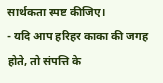सार्थकता स्पष्ट कीजिए।
- यदि आप हरिहर काका की जगह होते, तो संपत्ति के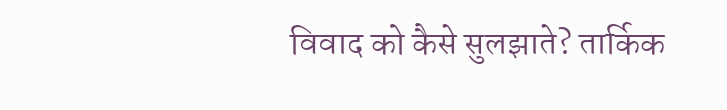विवाद को कैसे सुलझाते? तार्किक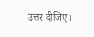उत्तर दीजिए।